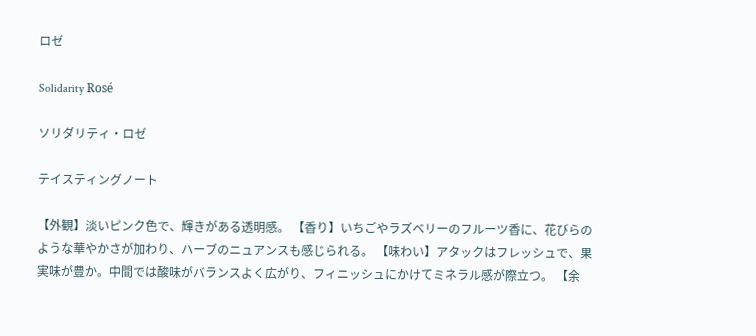ロゼ

Solidarity Rosé

ソリダリティ・ロゼ

テイスティングノート

【外観】淡いピンク色で、輝きがある透明感。 【香り】いちごやラズベリーのフルーツ香に、花びらのような華やかさが加わり、ハーブのニュアンスも感じられる。 【味わい】アタックはフレッシュで、果実味が豊か。中間では酸味がバランスよく広がり、フィニッシュにかけてミネラル感が際立つ。 【余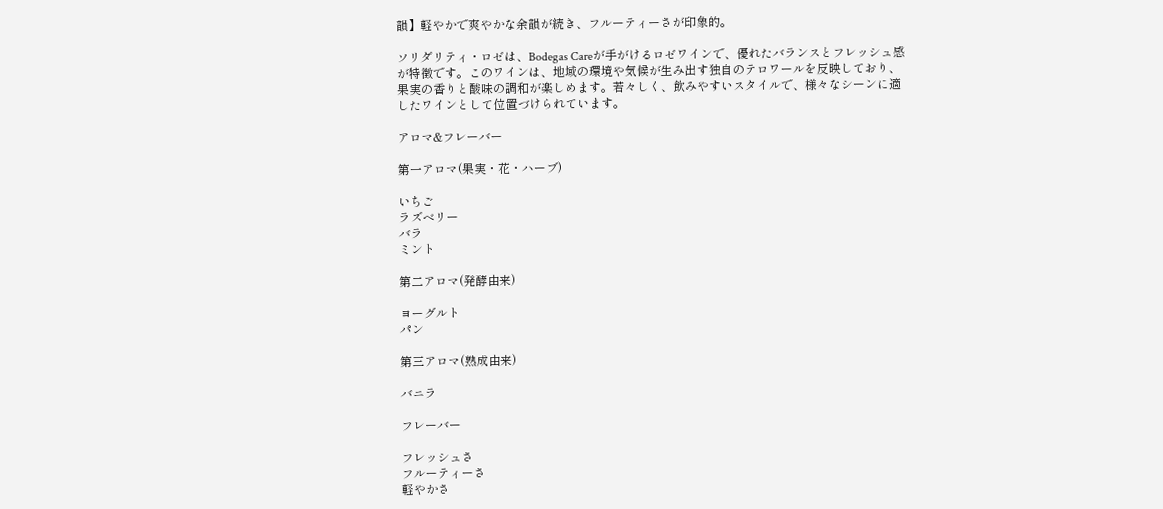韻】軽やかで爽やかな余韻が続き、フルーティーさが印象的。

ソリダリティ・ロゼは、Bodegas Careが手がけるロゼワインで、優れたバランスとフレッシュ感が特徴です。このワインは、地域の環境や気候が生み出す独自のテロワールを反映しており、果実の香りと酸味の調和が楽しめます。若々しく、飲みやすいスタイルで、様々なシーンに適したワインとして位置づけられています。

アロマ&フレーバー

第一アロマ(果実・花・ハーブ)

いちご
ラズベリー
バラ
ミント

第二アロマ(発酵由来)

ヨーグルト
パン

第三アロマ(熟成由来)

バニラ

フレーバー

フレッシュさ
フルーティーさ
軽やかさ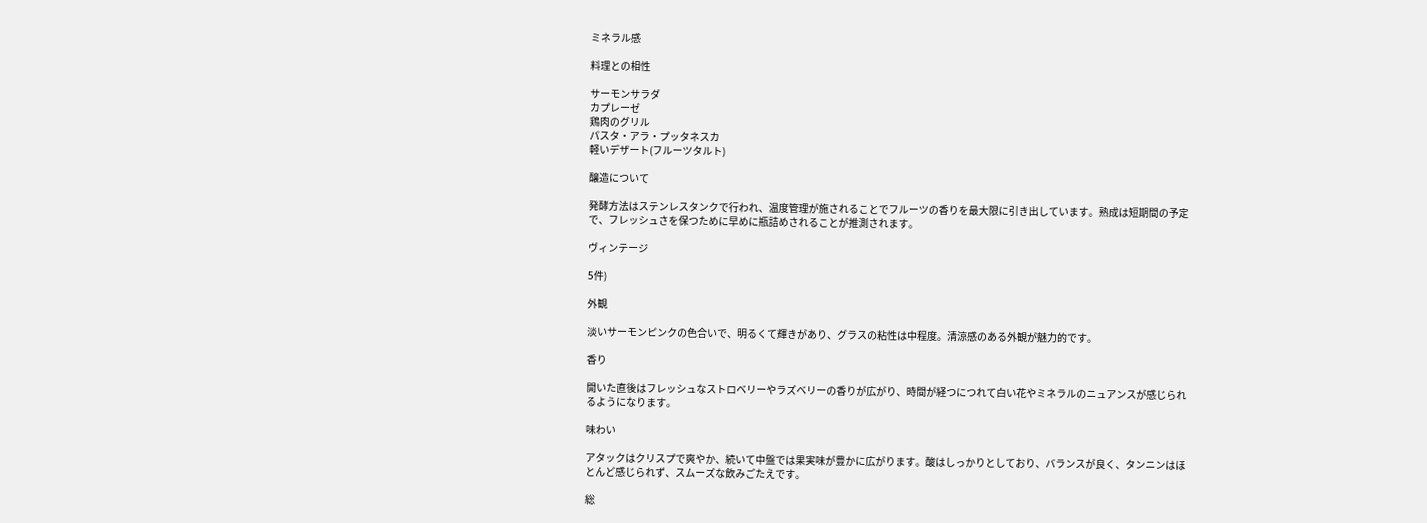ミネラル感

料理との相性

サーモンサラダ
カプレーゼ
鶏肉のグリル
パスタ・アラ・プッタネスカ
軽いデザート(フルーツタルト)

醸造について

発酵方法はステンレスタンクで行われ、温度管理が施されることでフルーツの香りを最大限に引き出しています。熟成は短期間の予定で、フレッシュさを保つために早めに瓶詰めされることが推測されます。

ヴィンテージ

5件)

外観

淡いサーモンピンクの色合いで、明るくて輝きがあり、グラスの粘性は中程度。清涼感のある外観が魅力的です。

香り

開いた直後はフレッシュなストロベリーやラズベリーの香りが広がり、時間が経つにつれて白い花やミネラルのニュアンスが感じられるようになります。

味わい

アタックはクリスプで爽やか、続いて中盤では果実味が豊かに広がります。酸はしっかりとしており、バランスが良く、タンニンはほとんど感じられず、スムーズな飲みごたえです。

総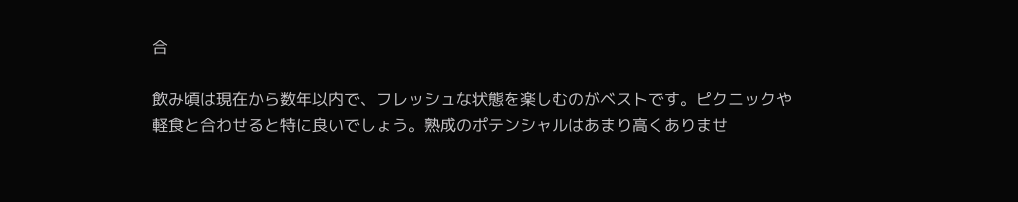合

飲み頃は現在から数年以内で、フレッシュな状態を楽しむのがベストです。ピクニックや軽食と合わせると特に良いでしょう。熟成のポテンシャルはあまり高くありませ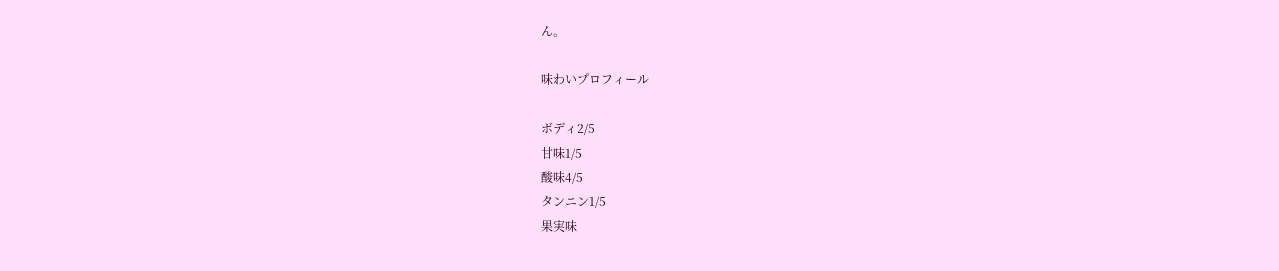ん。

味わいプロフィール

ボディ2/5
甘味1/5
酸味4/5
タンニン1/5
果実味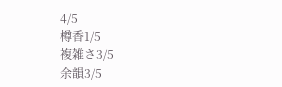4/5
樽香1/5
複雑さ3/5
余韻3/5